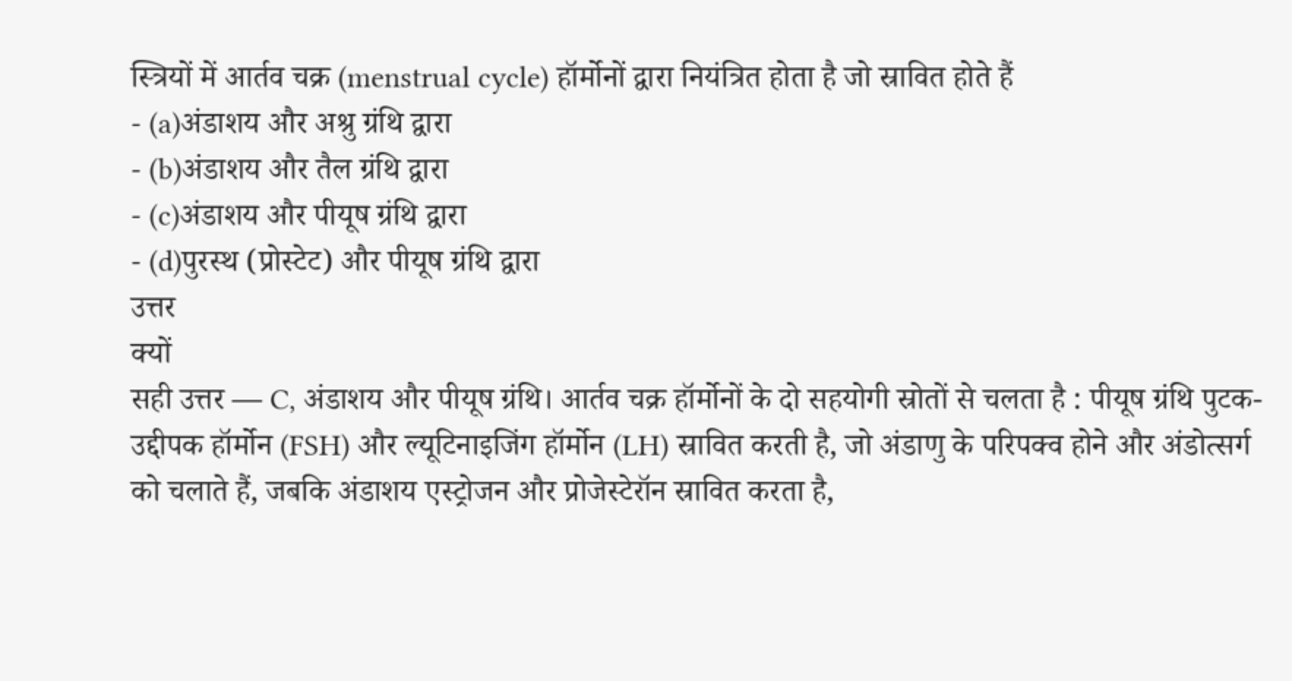स्त्रियों में आर्तव चक्र (menstrual cycle) हॉर्मोनों द्वारा नियंत्रित होता है जो स्रावित होते हैं
- (a)अंडाशय और अश्रु ग्रंथि द्वारा
- (b)अंडाशय और तैल ग्रंथि द्वारा
- (c)अंडाशय और पीयूष ग्रंथि द्वारा
- (d)पुरस्थ (प्रोस्टेट) और पीयूष ग्रंथि द्वारा
उत्तर
क्यों
सही उत्तर — C, अंडाशय और पीयूष ग्रंथि। आर्तव चक्र हॉर्मोनों के दो सहयोगी स्रोतों से चलता है : पीयूष ग्रंथि पुटक-उद्दीपक हॉर्मोन (FSH) और ल्यूटिनाइजिंग हॉर्मोन (LH) स्रावित करती है, जो अंडाणु के परिपक्व होने और अंडोत्सर्ग को चलाते हैं, जबकि अंडाशय एस्ट्रोजन और प्रोजेस्टेरॉन स्रावित करता है,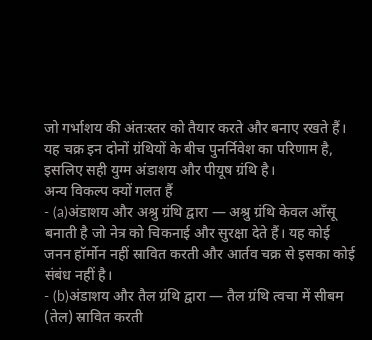जो गर्भाशय की अंतःस्तर को तैयार करते और बनाए रखते हैं। यह चक्र इन दोनों ग्रंथियों के बीच पुनर्निवेश का परिणाम है, इसलिए सही युग्म अंडाशय और पीयूष ग्रंथि है।
अन्य विकल्प क्यों गलत हैं
- (a)अंडाशय और अश्रु ग्रंथि द्वारा — अश्रु ग्रंथि केवल आँसू बनाती है जो नेत्र को चिकनाई और सुरक्षा देते हैं। यह कोई जनन हॉर्मोन नहीं स्रावित करती और आर्तव चक्र से इसका कोई संबंध नहीं है।
- (b)अंडाशय और तैल ग्रंथि द्वारा — तैल ग्रंथि त्वचा में सीबम (तेल) स्रावित करती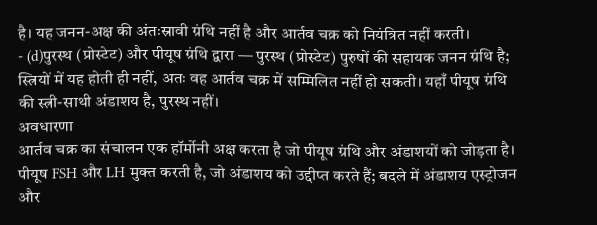है। यह जनन-अक्ष की अंतःस्रावी ग्रंथि नहीं है और आर्तव चक्र को नियंत्रित नहीं करती।
- (d)पुरस्थ (प्रोस्टेट) और पीयूष ग्रंथि द्वारा — पुरस्थ (प्रोस्टेट) पुरुषों की सहायक जनन ग्रंथि है; स्त्रियों में यह होती ही नहीं, अतः वह आर्तव चक्र में सम्मिलित नहीं हो सकती। यहाँ पीयूष ग्रंथि की स्त्री-साथी अंडाशय है, पुरस्थ नहीं।
अवधारणा
आर्तव चक्र का संचालन एक हॉर्मोनी अक्ष करता है जो पीयूष ग्रंथि और अंडाशयों को जोड़ता है। पीयूष FSH और LH मुक्त करती है, जो अंडाशय को उद्दीप्त करते हैं; बदले में अंडाशय एस्ट्रोजन और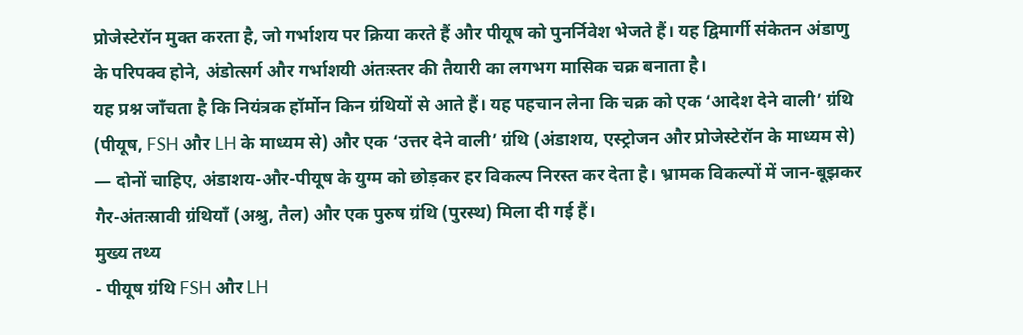प्रोजेस्टेरॉन मुक्त करता है, जो गर्भाशय पर क्रिया करते हैं और पीयूष को पुनर्निवेश भेजते हैं। यह द्विमार्गी संकेतन अंडाणु के परिपक्व होने, अंडोत्सर्ग और गर्भाशयी अंतःस्तर की तैयारी का लगभग मासिक चक्र बनाता है।
यह प्रश्न जाँचता है कि नियंत्रक हॉर्मोन किन ग्रंथियों से आते हैं। यह पहचान लेना कि चक्र को एक ‘आदेश देने वाली’ ग्रंथि (पीयूष, FSH और LH के माध्यम से) और एक ‘उत्तर देने वाली’ ग्रंथि (अंडाशय, एस्ट्रोजन और प्रोजेस्टेरॉन के माध्यम से) — दोनों चाहिए, अंडाशय-और-पीयूष के युग्म को छोड़कर हर विकल्प निरस्त कर देता है। भ्रामक विकल्पों में जान-बूझकर गैर-अंतःस्रावी ग्रंथियाँ (अश्रु, तैल) और एक पुरुष ग्रंथि (पुरस्थ) मिला दी गई हैं।
मुख्य तथ्य
- पीयूष ग्रंथि FSH और LH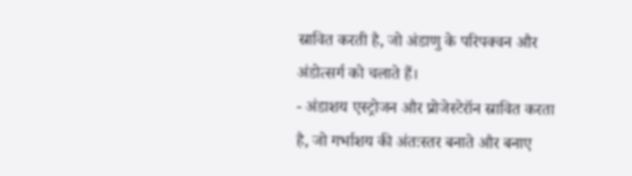स्रावित करती है, जो अंडाणु के परिपक्वन और अंडोत्सर्ग को चलाते हैं।
- अंडाशय एस्ट्रोजन और प्रोजेस्टेरॉन स्रावित करता है, जो गर्भाशय की अंतःस्तर बनाते और बनाए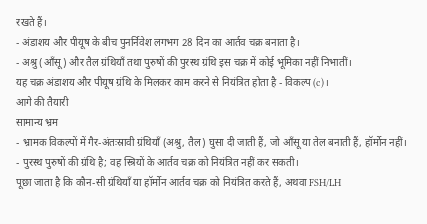रखते हैं।
- अंडाशय और पीयूष के बीच पुनर्निवेश लगभग 28 दिन का आर्तव चक्र बनाता है।
- अश्रु (आँसू) और तैल ग्रंथियाँ तथा पुरुषों की पुरस्थ ग्रंथि इस चक्र में कोई भूमिका नहीं निभातीं।
यह चक्र अंडाशय और पीयूष ग्रंथि के मिलकर काम करने से नियंत्रित होता है - विकल्प (c)।
आगे की तैयारी
सामान्य भ्रम
- भ्रामक विकल्पों में गैर-अंतःस्रावी ग्रंथियाँ (अश्रु, तैल) घुसा दी जाती हैं, जो आँसू या तेल बनाती हैं, हॉर्मोन नहीं।
- पुरस्थ पुरुषों की ग्रंथि है; वह स्त्रियों के आर्तव चक्र को नियंत्रित नहीं कर सकती।
पूछा जाता है कि कौन-सी ग्रंथियाँ या हॉर्मोन आर्तव चक्र को नियंत्रित करते हैं, अथवा FSH/LH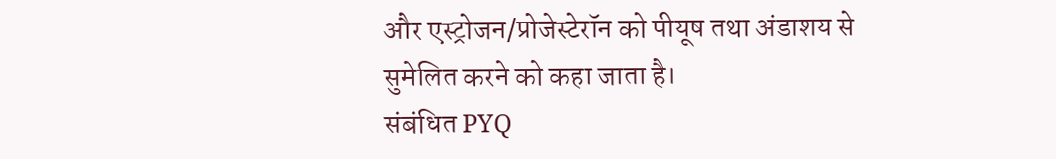और एस्ट्रोजन/प्रोजेस्टेरॉन को पीयूष तथा अंडाशय से सुमेलित करने को कहा जाता है।
संबंधित PYQ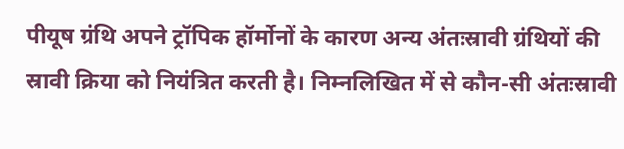पीयूष ग्रंथि अपने ट्रॉपिक हॉर्मोनों के कारण अन्य अंतःस्रावी ग्रंथियों की स्रावी क्रिया को नियंत्रित करती है। निम्नलिखित में से कौन-सी अंतःस्रावी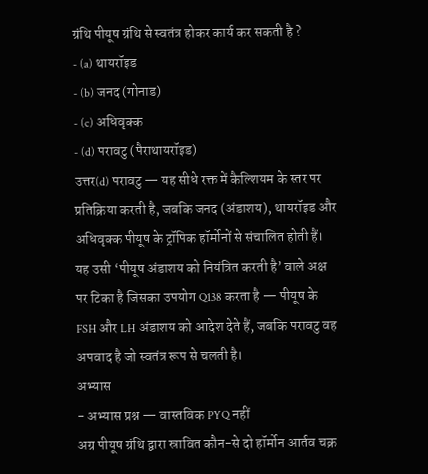ग्रंथि पीयूष ग्रंथि से स्वतंत्र होकर कार्य कर सकती है ?
- (a) थायरॉइड
- (b) जनद (गोनाड)
- (c) अधिवृक्क
- (d) परावटु (पैराथायरॉइड)
उत्तर(d) परावटु — यह सीधे रक्त में कैल्शियम के स्तर पर प्रतिक्रिया करती है, जबकि जनद (अंडाशय), थायरॉइड और अधिवृक्क पीयूष के ट्रॉपिक हॉर्मोनों से संचालित होती हैं।
यह उसी ‘पीयूष अंडाशय को नियंत्रित करती है’ वाले अक्ष पर टिका है जिसका उपयोग Q138 करता है — पीयूष के FSH और LH अंडाशय को आदेश देते हैं, जबकि परावटु वह अपवाद है जो स्वतंत्र रूप से चलती है।
अभ्यास
- अभ्यास प्रश्न — वास्तविक PYQ नहीं
अग्र पीयूष ग्रंथि द्वारा स्रावित कौन-से दो हॉर्मोन आर्तव चक्र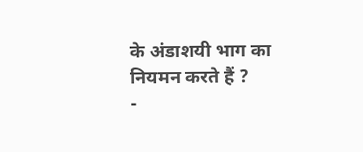के अंडाशयी भाग का नियमन करते हैं ?
-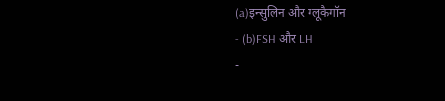(a)इन्सुलिन और ग्लूकैगॉन
- (b)FSH और LH
-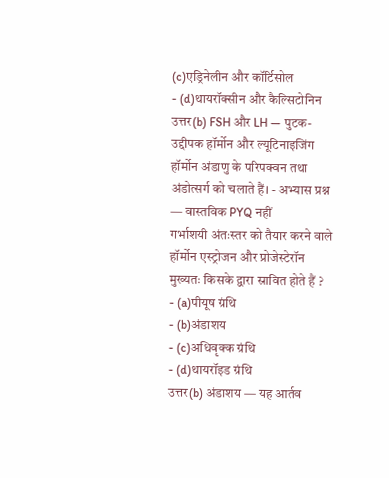(c)एड्रिनेलीन और कॉर्टिसोल
- (d)थायरॉक्सीन और कैल्सिटोनिन
उत्तर(b) FSH और LH — पुटक-उद्दीपक हॉर्मोन और ल्यूटिनाइजिंग हॉर्मोन अंडाणु के परिपक्वन तथा अंडोत्सर्ग को चलाते हैं। - अभ्यास प्रश्न — वास्तविक PYQ नहीं
गर्भाशयी अंतःस्तर को तैयार करने वाले हॉर्मोन एस्ट्रोजन और प्रोजेस्टेरॉन मुख्यतः किसके द्वारा स्रावित होते हैं ?
- (a)पीयूष ग्रंथि
- (b)अंडाशय
- (c)अधिवृक्क ग्रंथि
- (d)थायरॉइड ग्रंथि
उत्तर(b) अंडाशय — यह आर्तव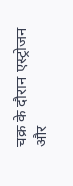चक्र के दौरान एस्ट्रोजन और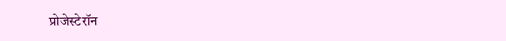प्रोजेस्टेरॉन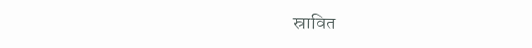स्रावित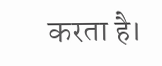करता है।